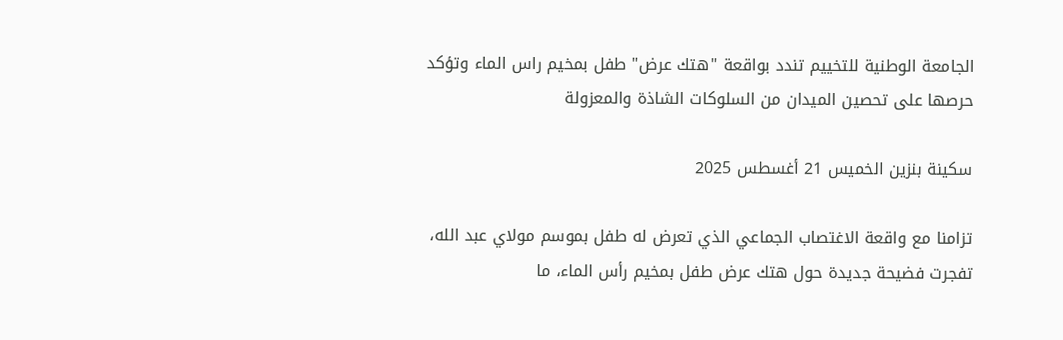الجامعة الوطنية للتخييم تندد بواقعة "هتك عرض" طفل بمخيم راس الماء وتؤكد حرصها على تحصين الميدان من السلوكات الشاذة والمعزولة

سكينة بنزين الخميس 21 أغسطس 2025

تزامنا مع واقعة الاغتصاب الجماعي الذي تعرض له طفل بموسم مولاي عبد الله، تفجرت فضيحة جديدة حول هتك عرض طفل بمخيم رأس الماء، ما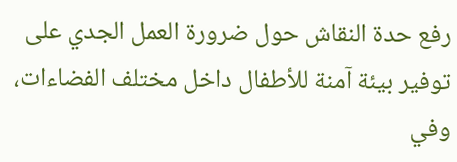رفع حدة النقاش حول ضرورة العمل الجدي على توفير بيئة آمنة للأطفال داخل مختلف الفضاءات، وفي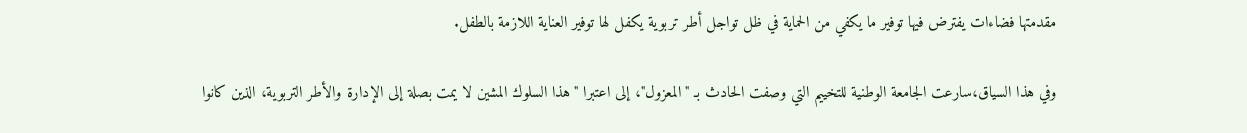مقدمتها فضاءات يفترض فيها توفير ما يكفي من الحماية في ظل تواجل أطر تربوية يكفل لها توفير العناية اللازمة بالطفل.

وفي هذا السياق،سارعت الجامعة الوطنية للتخييم التي وصفت الحادث بـ "المعزول"، إلى اعتبرا "هذا السلوك المشين لا يمت بصلة إلى الإدارة والأطر التربوية، الذين كانوا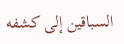السباقين إلى كشفه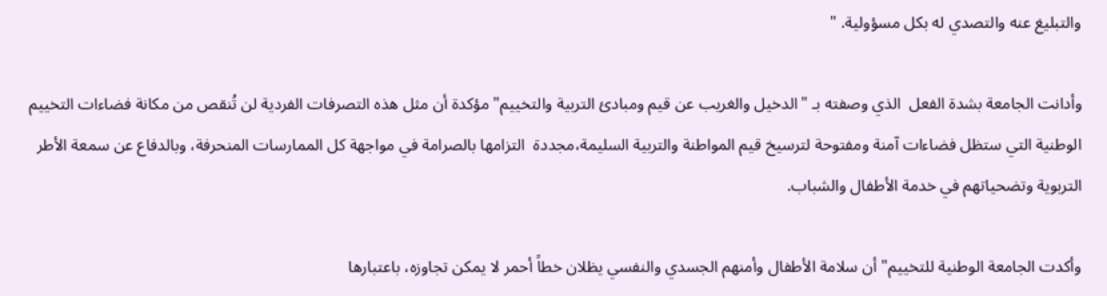والتبليغ عنه والتصدي له بكل مسؤولية. "

وأدانت الجامعة بشدة الفعل  الذي وصفته بـ "الدخيل والغريب عن قيم ومبادئ التربية والتخييم" مؤكدة أن مثل هذه التصرفات الفردية لن تُنقص من مكانة فضاءات التخييم الوطنية التي ستظل فضاءات آمنة ومفتوحة لترسيخ قيم المواطنة والتربية السليمة،مجددة  التزامها بالصرامة في مواجهة كل الممارسات المنحرفة، وبالدفاع عن سمعة الأطر التربوية وتضحياتهم في خدمة الأطفال والشباب.

وأكدت الجامعة الوطنية للتخييم" أن سلامة الأطفال وأمنهم الجسدي والنفسي يظلان خطاً أحمر لا يمكن تجاوزه، باعتبارها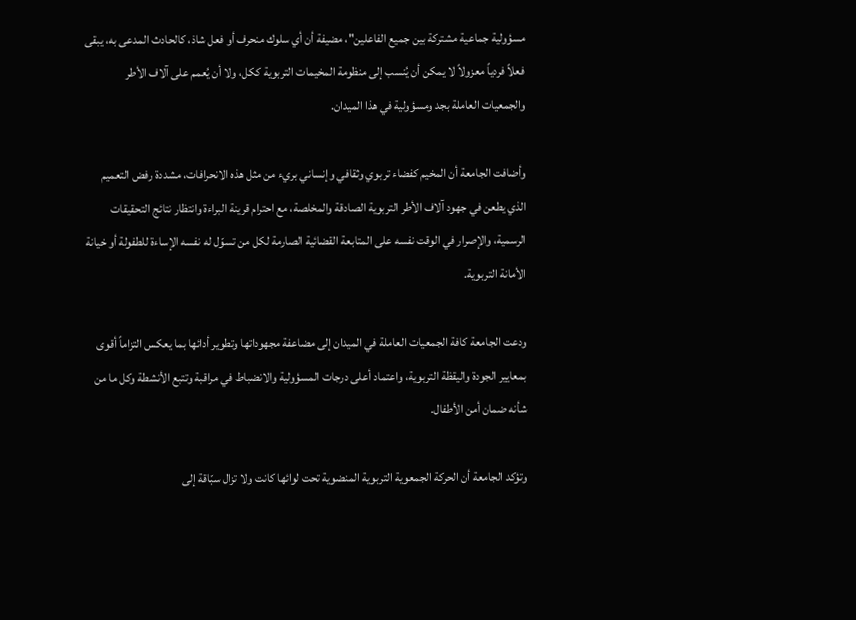مسؤولية جماعية مشتركة بين جميع الفاعلين"، مضيفة أن أي سلوك منحرف أو فعل شاذ، كالحادث المدعى به، يبقى فعلاً فردياً معزولاً لا يمكن أن يُنسب إلى منظومة المخيمات التربوية ككل، ولا أن يُعمم على آلاف الأطر والجمعيات العاملة بجد ومسؤولية في هذا الميدان.

وأضافت الجامعة أن المخيم كفضاء تربوي وثقافي وإنساني بريء من مثل هذه الانحرافات، مشددة رفض التعميم الذي يطعن في جهود آلاف الأطر التربوية الصادقة والمخلصة، مع احترام قرينة البراءة وانتظار نتائج التحقيقات الرسمية، والإصرار في الوقت نفسه على المتابعة القضائية الصارمة لكل من تسوّل له نفسه الإساءة للطفولة أو خيانة الأمانة التربوية.

ودعت الجامعة كافة الجمعيات العاملة في الميدان إلى مضاعفة مجهوداتها وتطوير أدائها بما يعكس التزاماً أقوى بمعايير الجودة واليقظة التربوية، واعتماد أعلى درجات المسؤولية والانضباط في مراقبة وتتبع الأنشطة وكل ما من شأنه ضمان أمن الأطفال.

وتؤكد الجامعة أن الحركة الجمعوية التربوية المنضوية تحت لوائها كانت ولا تزال سبّاقة إلى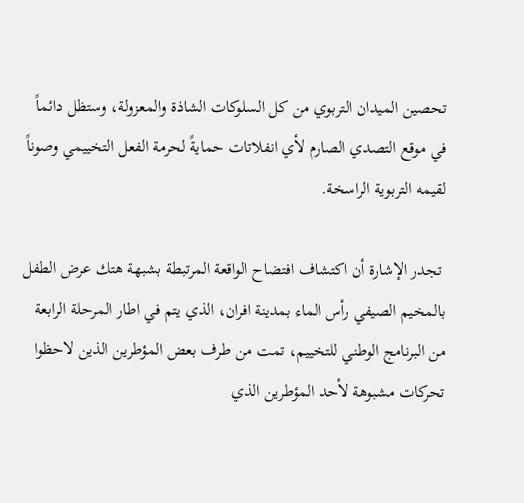تحصين الميدان التربوي من كل السلوكات الشاذة والمعزولة، وستظل دائماً في موقع التصدي الصارم لأي انفلاتات حمايةً لحرمة الفعل التخييمي وصوناً لقيمه التربوية الراسخة.

 تجدر الإشارة أن اكتشاف افتضاح الواقعة المرتبطة بشبهة هتك عرض الطفل بالمخيم الصيفي رأس الماء بمدينة افران، الذي يتم في اطار المرحلة الرابعة من البرنامج الوطني للتخييم، تمت من طرف بعض المؤطرين الذين لاحظوا تحركات مشبوهة لأحد المؤطرين الذي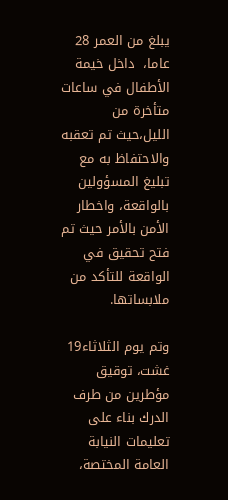يبلغ من العمر 28 عاما،  داخل خيمة الأطفال في ساعات متأخرة من الليل،حيث تم تعقبه والاحتفاظ به مع تبليغ المسؤولين بالواقعة، واخطار الأمن بالأمر حيث تم فتح تحقيق في الواقعة للتأكد من ملابساتها.

وتم يوم الثلاثاء19 غشت، توقيق مؤطرين من طرف الدرك بناء على تعليمات النيابة العامة المختصة،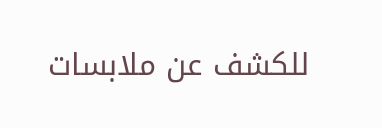للكشف عن ملابسات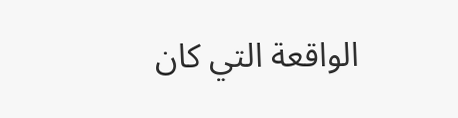الواقعة التي كان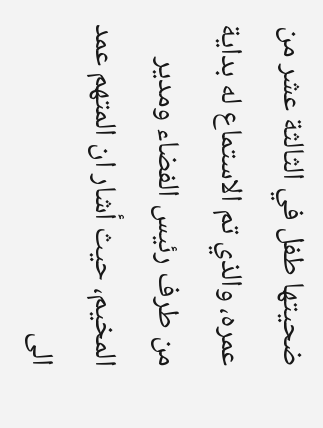ضحيتها طفل في الثالثة عشر من عمره، والذي تم الاستماع له بداية من طرف رئيس الفضاء ومدير المخيم، حيث أشار ان المتهم عمد الى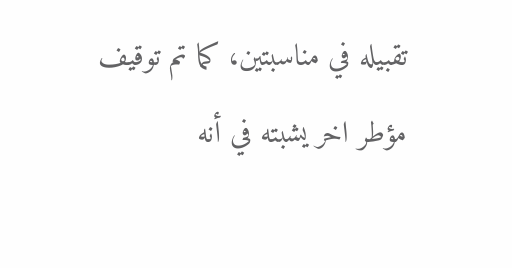تقبيله في مناسبتين، كما تم توقيف مؤطر اخر يشبته في أنه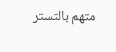متهم بالتستر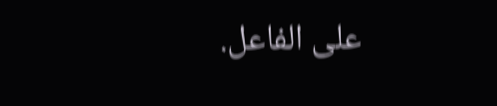على الفاعل.